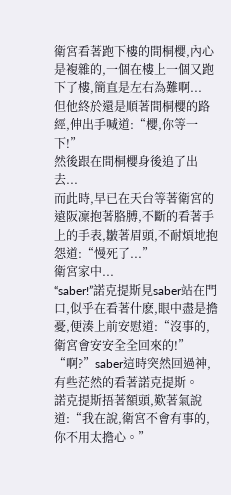衛宮看著跑下樓的間桐櫻,內心是複雜的,一個在樓上一個又跑下了樓,簡直是左右為難啊...
但他終於還是順著間桐櫻的路經,伸出手喊道:“櫻,你等一下!”
然後跟在間桐櫻身後追了出去...
而此時,早已在天台等著衛宮的遠阪凜抱著胳膊,不斷的看著手上的手表,皺著眉頭,不耐煩地抱怨道:“慢死了...”
衛宮家中...
“saber!”諾克提斯見saber站在門口,似乎在看著什麽,眼中盡是擔憂,便湊上前安慰道:“沒事的,衛宮會安安全全回來的!”
“啊?”saber這時突然回過神,有些茫然的看著諾克提斯。
諾克提斯捂著額頭,歎著氣說道:“我在說,衛宮不會有事的,你不用太擔心。”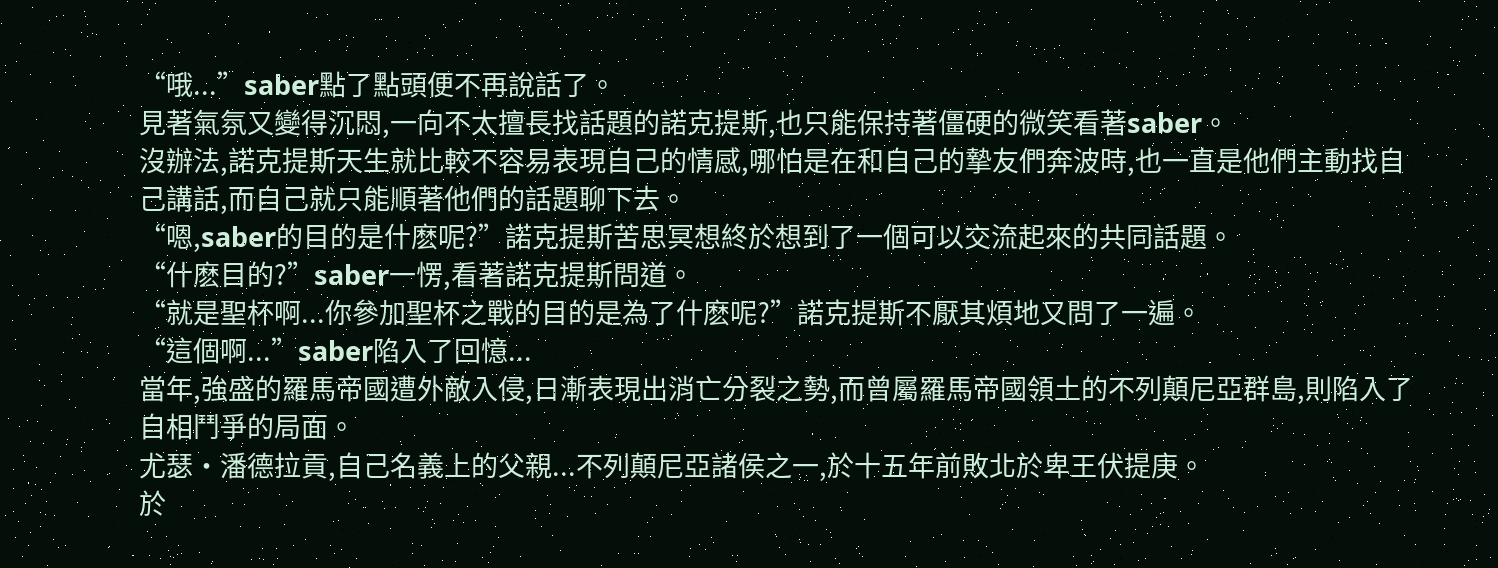“哦...”saber點了點頭便不再說話了。
見著氣氛又變得沉悶,一向不太擅長找話題的諾克提斯,也只能保持著僵硬的微笑看著saber。
沒辦法,諾克提斯天生就比較不容易表現自己的情感,哪怕是在和自己的摯友們奔波時,也一直是他們主動找自己講話,而自己就只能順著他們的話題聊下去。
“嗯,saber的目的是什麽呢?”諾克提斯苦思冥想終於想到了一個可以交流起來的共同話題。
“什麽目的?”saber一愣,看著諾克提斯問道。
“就是聖杯啊...你參加聖杯之戰的目的是為了什麽呢?”諾克提斯不厭其煩地又問了一遍。
“這個啊...”saber陷入了回憶...
當年,強盛的羅馬帝國遭外敵入侵,日漸表現出消亡分裂之勢,而曾屬羅馬帝國領土的不列顛尼亞群島,則陷入了自相鬥爭的局面。
尤瑟·潘德拉貢,自己名義上的父親...不列顛尼亞諸侯之一,於十五年前敗北於卑王伏提庚。
於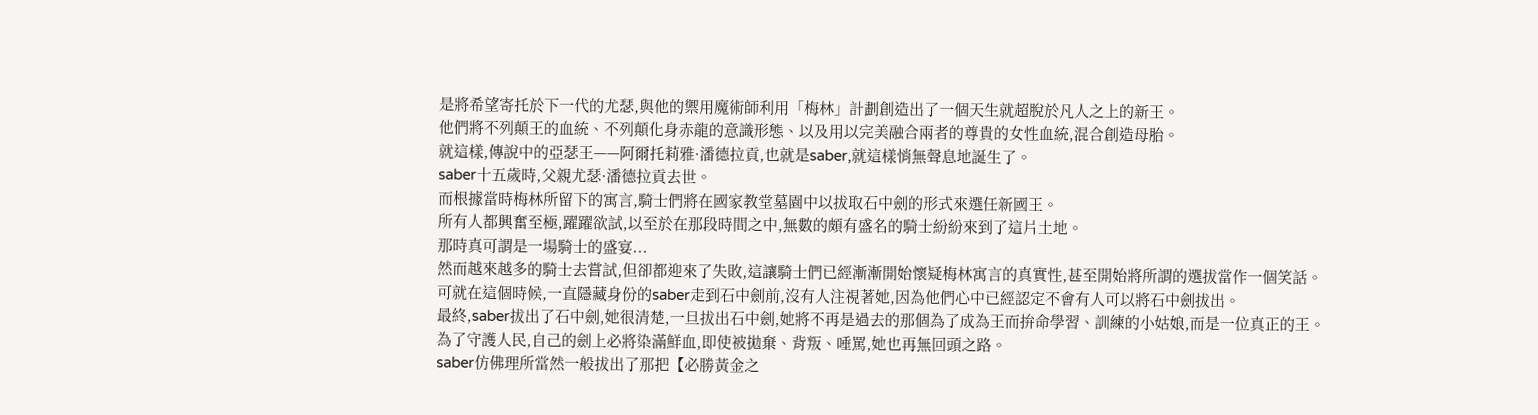是將希望寄托於下一代的尤瑟,與他的禦用魔術師利用「梅林」計劃創造出了一個天生就超脫於凡人之上的新王。
他們將不列顛王的血統、不列顛化身赤龍的意識形態、以及用以完美融合兩者的尊貴的女性血統,混合創造母胎。
就這樣,傳說中的亞瑟王——阿爾托莉雅·潘德拉貢,也就是saber,就這樣悄無聲息地誕生了。
saber十五歲時,父親尤瑟·潘德拉貢去世。
而根據當時梅林所留下的寓言,騎士們將在國家教堂墓園中以拔取石中劍的形式來選任新國王。
所有人都興奮至極,躍躍欲試,以至於在那段時間之中,無數的頗有盛名的騎士紛紛來到了這片土地。
那時真可謂是一場騎士的盛宴...
然而越來越多的騎士去嘗試,但卻都迎來了失敗,這讓騎士們已經漸漸開始懷疑梅林寓言的真實性,甚至開始將所謂的選拔當作一個笑話。
可就在這個時候,一直隱藏身份的saber走到石中劍前,沒有人注視著她,因為他們心中已經認定不會有人可以將石中劍拔出。
最終,saber拔出了石中劍,她很清楚,一旦拔出石中劍,她將不再是過去的那個為了成為王而拚命學習、訓練的小姑娘,而是一位真正的王。
為了守護人民,自己的劍上必將染滿鮮血,即使被拋棄、背叛、唾罵,她也再無回頭之路。
saber仿佛理所當然一般拔出了那把【必勝黃金之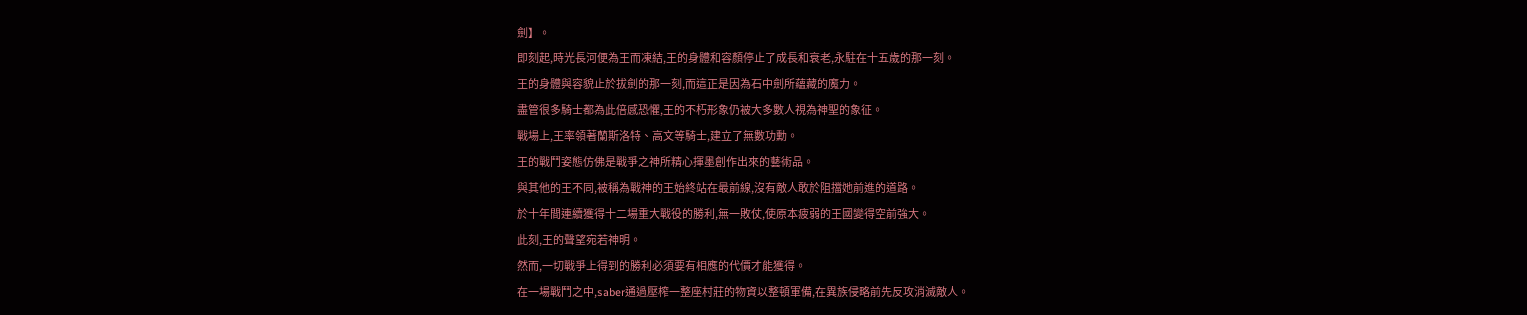劍】。
即刻起,時光長河便為王而凍結,王的身體和容顏停止了成長和衰老,永駐在十五歲的那一刻。
王的身體與容貌止於拔劍的那一刻,而這正是因為石中劍所蘊藏的魔力。
盡管很多騎士都為此倍感恐懼,王的不朽形象仍被大多數人視為神聖的象征。
戰場上,王率領著蘭斯洛特、高文等騎士,建立了無數功勳。
王的戰鬥姿態仿佛是戰爭之神所精心揮墨創作出來的藝術品。
與其他的王不同,被稱為戰神的王始終站在最前線,沒有敵人敢於阻擋她前進的道路。
於十年間連續獲得十二場重大戰役的勝利,無一敗仗,使原本疲弱的王國變得空前強大。
此刻,王的聲望宛若神明。
然而,一切戰爭上得到的勝利必須要有相應的代價才能獲得。
在一場戰鬥之中,saber通過壓榨一整座村莊的物資以整頓軍備,在異族侵略前先反攻消滅敵人。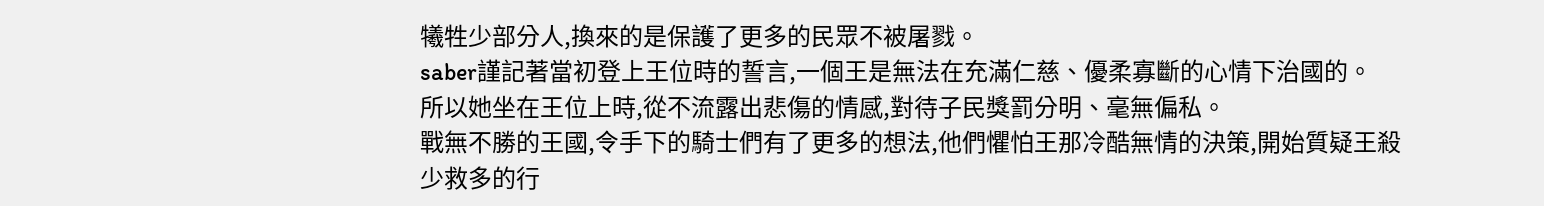犧牲少部分人,換來的是保護了更多的民眾不被屠戮。
saber謹記著當初登上王位時的誓言,一個王是無法在充滿仁慈、優柔寡斷的心情下治國的。
所以她坐在王位上時,從不流露出悲傷的情感,對待子民獎罰分明、毫無偏私。
戰無不勝的王國,令手下的騎士們有了更多的想法,他們懼怕王那冷酷無情的決策,開始質疑王殺少救多的行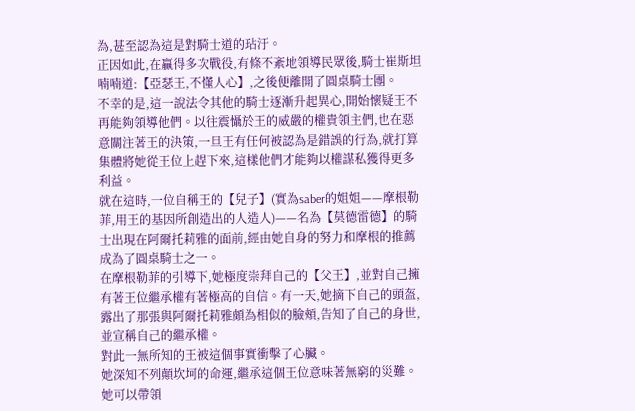為,甚至認為這是對騎士道的玷汙。
正因如此,在贏得多次戰役,有條不紊地領導民眾後,騎士崔斯坦喃喃道:【亞瑟王,不懂人心】,之後便離開了圓桌騎士團。
不幸的是,這一說法令其他的騎士逐漸升起異心,開始懷疑王不再能夠領導他們。以往震懾於王的威嚴的權貴領主們,也在惡意關注著王的決策,一旦王有任何被認為是錯誤的行為,就打算集體將她從王位上趕下來,這樣他們才能夠以權謀私獲得更多利益。
就在這時,一位自稱王的【兒子】(實為saber的姐姐——摩根勒菲,用王的基因所創造出的人造人)——名為【莫德雷德】的騎士出現在阿爾托莉雅的面前,經由她自身的努力和摩根的推薦成為了圓桌騎士之一。
在摩根勒菲的引導下,她極度崇拜自己的【父王】,並對自己擁有著王位繼承權有著極高的自信。有一天,她摘下自己的頭盔,露出了那張與阿爾托莉雅頗為相似的臉頰,告知了自己的身世,並宣稱自己的繼承權。
對此一無所知的王被這個事實衝擊了心臟。
她深知不列顛坎坷的命運,繼承這個王位意味著無窮的災難。她可以帶領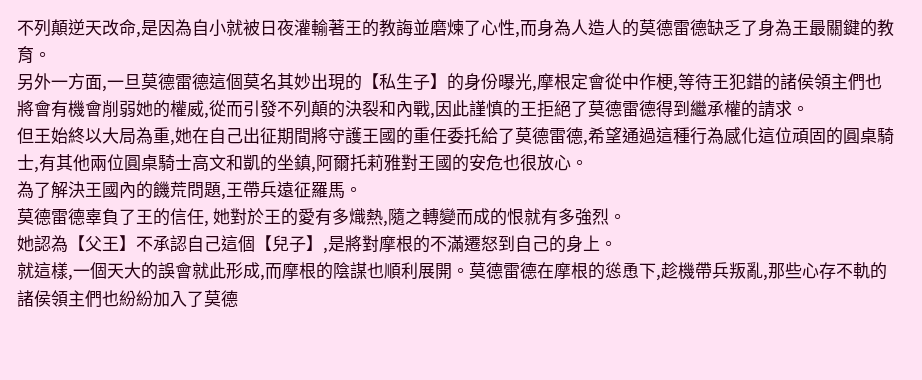不列顛逆天改命,是因為自小就被日夜灌輸著王的教誨並磨煉了心性,而身為人造人的莫德雷德缺乏了身為王最關鍵的教育。
另外一方面,一旦莫德雷德這個莫名其妙出現的【私生子】的身份曝光,摩根定會從中作梗,等待王犯錯的諸侯領主們也將會有機會削弱她的權威,從而引發不列顛的決裂和內戰,因此謹慎的王拒絕了莫德雷德得到繼承權的請求。
但王始終以大局為重,她在自己出征期間將守護王國的重任委托給了莫德雷德,希望通過這種行為感化這位頑固的圓桌騎士,有其他兩位圓桌騎士高文和凱的坐鎮,阿爾托莉雅對王國的安危也很放心。
為了解決王國內的饑荒問題,王帶兵遠征羅馬。
莫德雷德辜負了王的信任, 她對於王的愛有多熾熱,隨之轉變而成的恨就有多強烈。
她認為【父王】不承認自己這個【兒子】,是將對摩根的不滿遷怒到自己的身上。
就這樣,一個天大的誤會就此形成,而摩根的陰謀也順利展開。莫德雷德在摩根的慫恿下,趁機帶兵叛亂,那些心存不軌的諸侯領主們也紛紛加入了莫德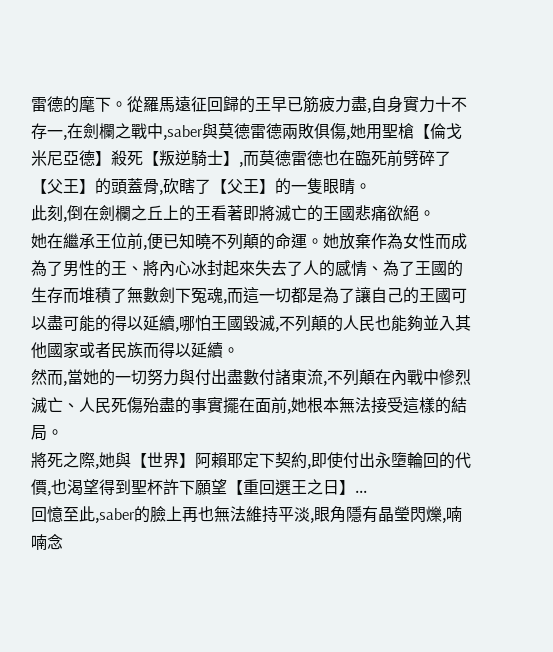雷德的麾下。從羅馬遠征回歸的王早已筋疲力盡,自身實力十不存一,在劍欄之戰中,saber與莫德雷德兩敗俱傷,她用聖槍【倫戈米尼亞德】殺死【叛逆騎士】,而莫德雷德也在臨死前劈碎了【父王】的頭蓋骨,砍瞎了【父王】的一隻眼睛。
此刻,倒在劍欄之丘上的王看著即將滅亡的王國悲痛欲絕。
她在繼承王位前,便已知曉不列顛的命運。她放棄作為女性而成為了男性的王、將內心冰封起來失去了人的感情、為了王國的生存而堆積了無數劍下冤魂,而這一切都是為了讓自己的王國可以盡可能的得以延續,哪怕王國毀滅,不列顛的人民也能夠並入其他國家或者民族而得以延續。
然而,當她的一切努力與付出盡數付諸東流,不列顛在內戰中慘烈滅亡、人民死傷殆盡的事實擺在面前,她根本無法接受這樣的結局。
將死之際,她與【世界】阿賴耶定下契約,即使付出永墮輪回的代價,也渴望得到聖杯許下願望【重回選王之日】...
回憶至此,saber的臉上再也無法維持平淡,眼角隱有晶瑩閃爍,喃喃念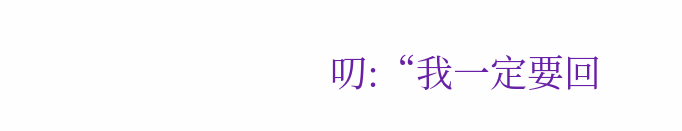叨:“我一定要回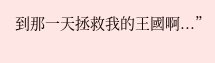到那一天拯救我的王國啊...”